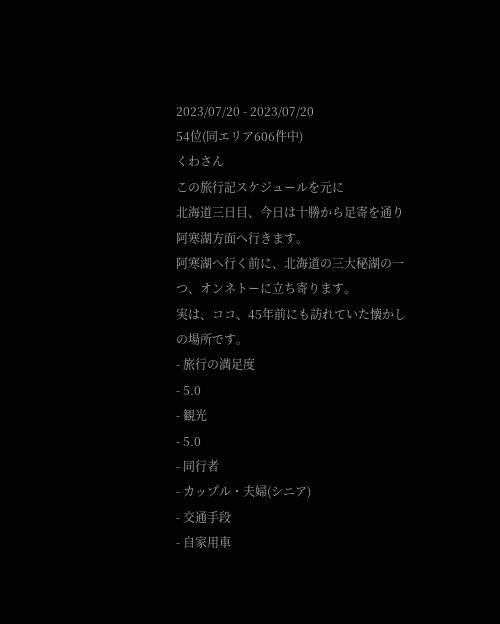2023/07/20 - 2023/07/20
54位(同エリア606件中)
くわさん
この旅行記スケジュールを元に
北海道三日目、今日は十勝から足寄を通り阿寒湖方面へ行きます。
阿寒湖へ行く前に、北海道の三大秘湖の一つ、オンネトーに立ち寄ります。
実は、ココ、45年前にも訪れていた懐かしの場所です。
- 旅行の満足度
- 5.0
- 観光
- 5.0
- 同行者
- カップル・夫婦(シニア)
- 交通手段
- 自家用車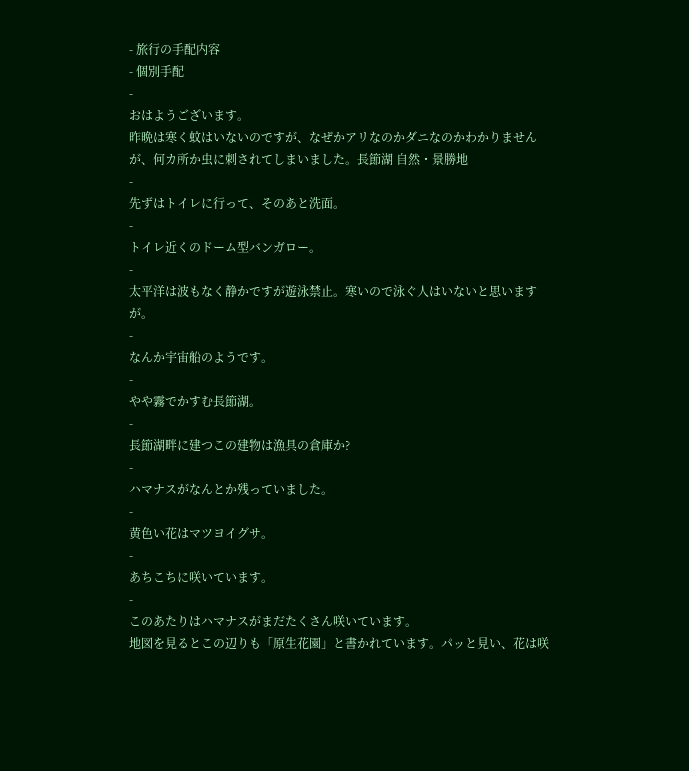- 旅行の手配内容
- 個別手配
-
おはようございます。
昨晩は寒く蚊はいないのですが、なぜかアリなのかダニなのかわかりませんが、何カ所か虫に刺されてしまいました。長節湖 自然・景勝地
-
先ずはトイレに行って、そのあと洗面。
-
トイレ近くのドーム型バンガロー。
-
太平洋は波もなく静かですが遊泳禁止。寒いので泳ぐ人はいないと思いますが。
-
なんか宇宙船のようです。
-
やや霧でかすむ長節湖。
-
長節湖畔に建つこの建物は漁具の倉庫か?
-
ハマナスがなんとか残っていました。
-
黄色い花はマツヨイグサ。
-
あちこちに咲いています。
-
このあたりはハマナスがまだたくさん咲いています。
地図を見るとこの辺りも「原生花園」と書かれています。パッと見い、花は咲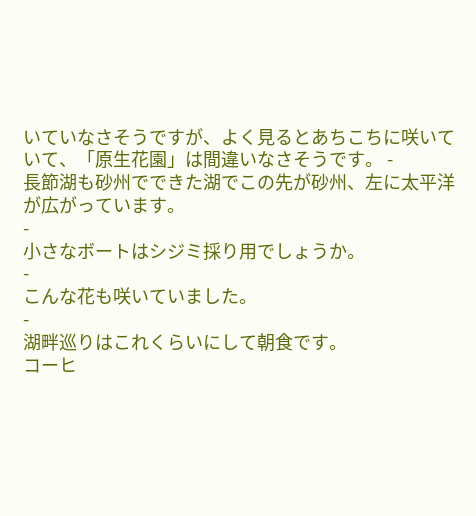いていなさそうですが、よく見るとあちこちに咲いていて、「原生花園」は間違いなさそうです。 -
長節湖も砂州でできた湖でこの先が砂州、左に太平洋が広がっています。
-
小さなボートはシジミ採り用でしょうか。
-
こんな花も咲いていました。
-
湖畔巡りはこれくらいにして朝食です。
コーヒ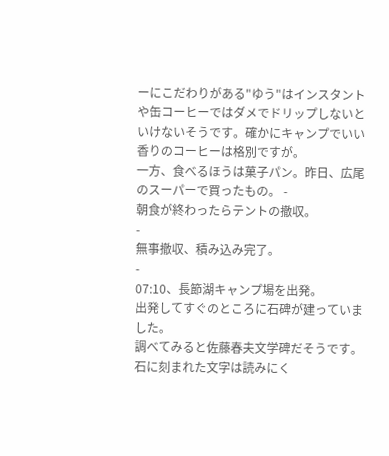ーにこだわりがある"ゆう"はインスタントや缶コーヒーではダメでドリップしないといけないそうです。確かにキャンプでいい香りのコーヒーは格別ですが。
一方、食べるほうは菓子パン。昨日、広尾のスーパーで買ったもの。 -
朝食が終わったらテントの撤収。
-
無事撤収、積み込み完了。
-
07:10、長節湖キャンプ場を出発。
出発してすぐのところに石碑が建っていました。
調べてみると佐藤春夫文学碑だそうです。
石に刻まれた文字は読みにく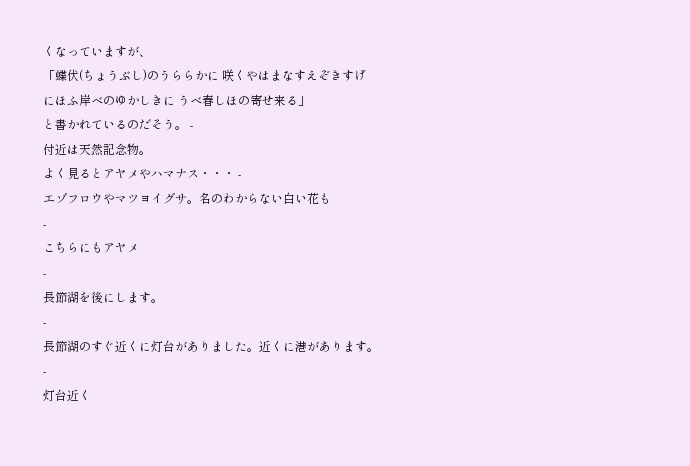くなっていますが、
「蝶伏(ちょうぶし)のうららかに 咲くやはまなすえぞきすげ
にほふ岸べのゆかしきに うべ春しほの寄せ来る」
と書かれているのだそう。 -
付近は天然記念物。
よく見るとアヤメやハマナス・・・ -
エゾフロウやマツヨイグサ。名のわからない白い花も
-
こちらにもアヤメ
-
長節湖を後にします。
-
長節湖のすぐ近くに灯台がありました。近くに港があります。
-
灯台近く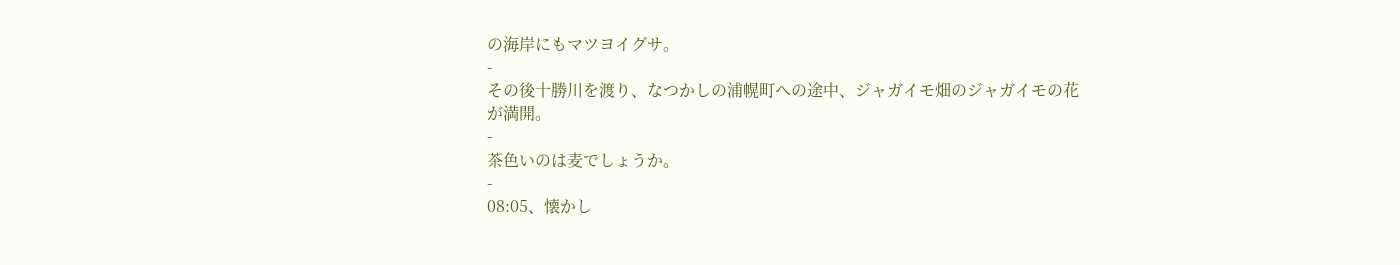の海岸にもマツヨイグサ。
-
その後十勝川を渡り、なつかしの浦幌町への途中、ジャガイモ畑のジャガイモの花が満開。
-
茶色いのは麦でしょうか。
-
08:05、懐かし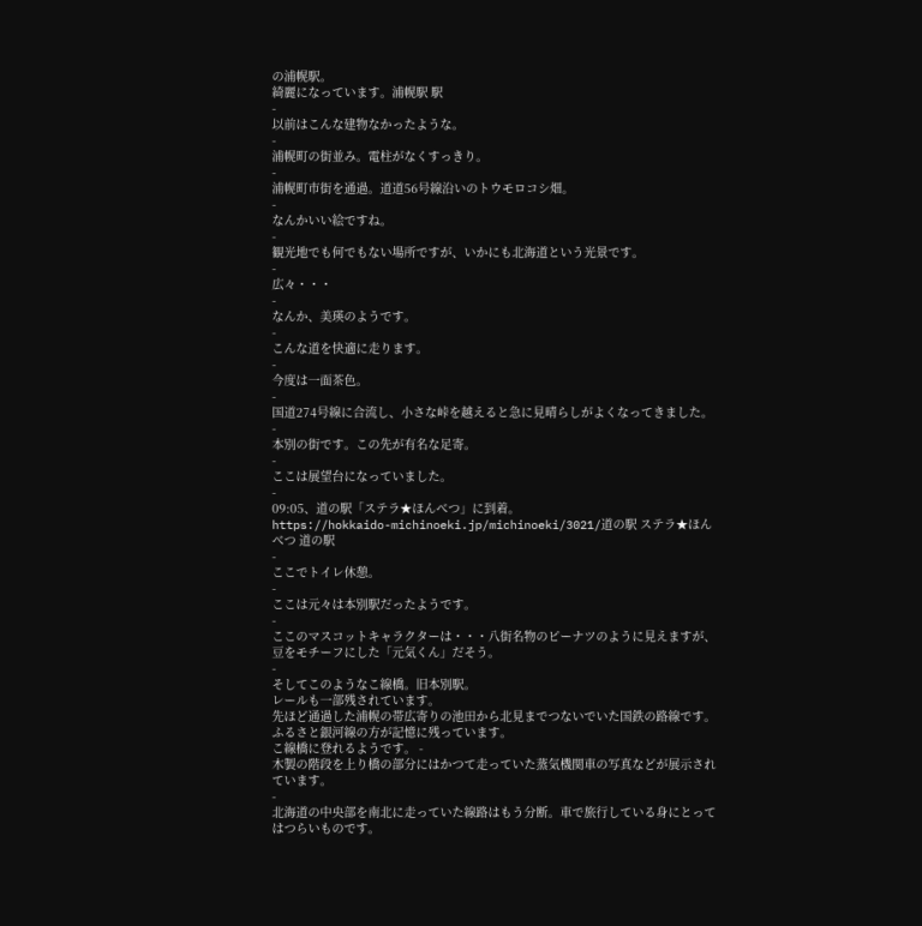の浦幌駅。
綺麗になっています。浦幌駅 駅
-
以前はこんな建物なかったような。
-
浦幌町の街並み。電柱がなくすっきり。
-
浦幌町市街を通過。道道56号線沿いのトウモロコシ畑。
-
なんかいい絵ですね。
-
観光地でも何でもない場所ですが、いかにも北海道という光景です。
-
広々・・・
-
なんか、美瑛のようです。
-
こんな道を快適に走ります。
-
今度は一面茶色。
-
国道274号線に合流し、小さな峠を越えると急に見晴らしがよくなってきました。
-
本別の街です。この先が有名な足寄。
-
ここは展望台になっていました。
-
09:05、道の駅「ステラ★ほんべつ」に到着。
https://hokkaido-michinoeki.jp/michinoeki/3021/道の駅 ステラ★ほんべつ 道の駅
-
ここでトイレ休憩。
-
ここは元々は本別駅だったようです。
-
ここのマスコットキャラクターは・・・八街名物のピーナツのように見えますが、豆をモチーフにした「元気くん」だそう。
-
そしてこのようなこ線橋。旧本別駅。
レールも一部残されています。
先ほど通過した浦幌の帯広寄りの池田から北見までつないでいた国鉄の路線です。ふるさと銀河線の方が記憶に残っています。
こ線橋に登れるようです。 -
木製の階段を上り橋の部分にはかつて走っていた蒸気機関車の写真などが展示されています。
-
北海道の中央部を南北に走っていた線路はもう分断。車で旅行している身にとってはつらいものです。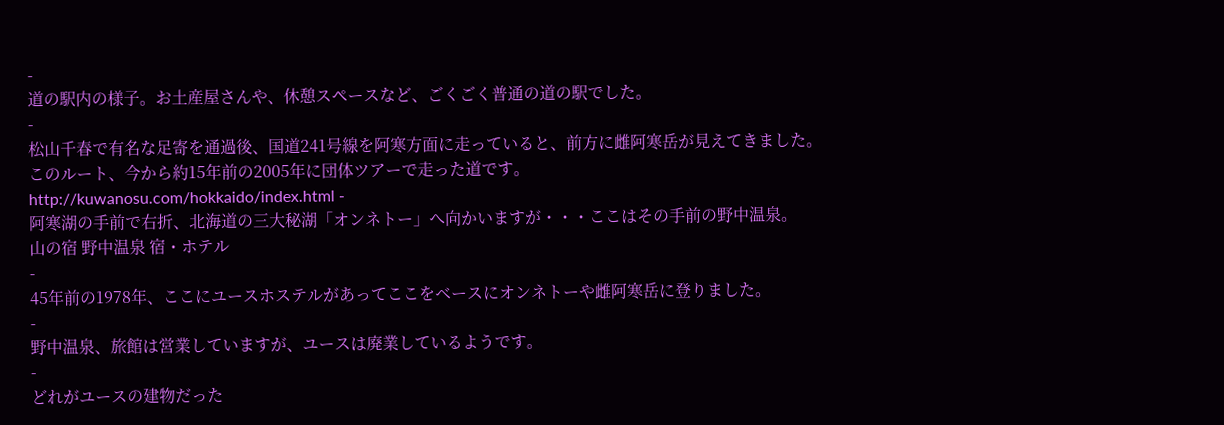-
道の駅内の様子。お土産屋さんや、休憩スペースなど、ごくごく普通の道の駅でした。
-
松山千春で有名な足寄を通過後、国道241号線を阿寒方面に走っていると、前方に雌阿寒岳が見えてきました。
このルート、今から約15年前の2005年に団体ツアーで走った道です。
http://kuwanosu.com/hokkaido/index.html -
阿寒湖の手前で右折、北海道の三大秘湖「オンネトー」へ向かいますが・・・ここはその手前の野中温泉。
山の宿 野中温泉 宿・ホテル
-
45年前の1978年、ここにユースホステルがあってここをベースにオンネトーや雌阿寒岳に登りました。
-
野中温泉、旅館は営業していますが、ユースは廃業しているようです。
-
どれがユースの建物だった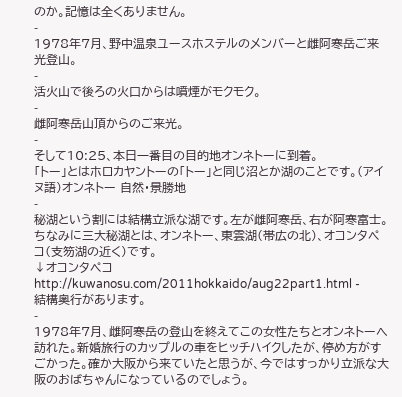のか。記憶は全くありません。
-
1978年7月、野中温泉ユースホステルのメンバーと雌阿寒岳ご来光登山。
-
活火山で後ろの火口からは噴煙がモクモク。
-
雌阿寒岳山頂からのご来光。
-
そして10:25、本日一番目の目的地オンネトーに到着。
「トー」とはホロカヤントーの「トー」と同じ沼とか湖のことです。(アイヌ語)オンネトー 自然・景勝地
-
秘湖という割には結構立派な湖です。左が雌阿寒岳、右が阿寒富士。
ちなみに三大秘湖とは、オンネトー、東雲湖(帯広の北)、オコンタペコ(支笏湖の近く)です。
↓オコンタペコ
http://kuwanosu.com/2011hokkaido/aug22part1.html -
結構奥行があります。
-
1978年7月、雌阿寒岳の登山を終えてこの女性たちとオンネトーへ訪れた。新婚旅行のカップルの車をヒッチハイクしたが、停め方がすごかった。確か大阪から来ていたと思うが、今ではすっかり立派な大阪のおばちゃんになっているのでしょう。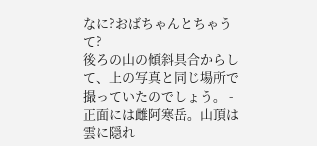なに?おばちゃんとちゃうて?
後ろの山の傾斜具合からして、上の写真と同じ場所で撮っていたのでしょう。 -
正面には雌阿寒岳。山頂は雲に隠れ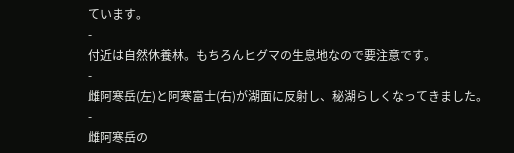ています。
-
付近は自然休養林。もちろんヒグマの生息地なので要注意です。
-
雌阿寒岳(左)と阿寒富士(右)が湖面に反射し、秘湖らしくなってきました。
-
雌阿寒岳の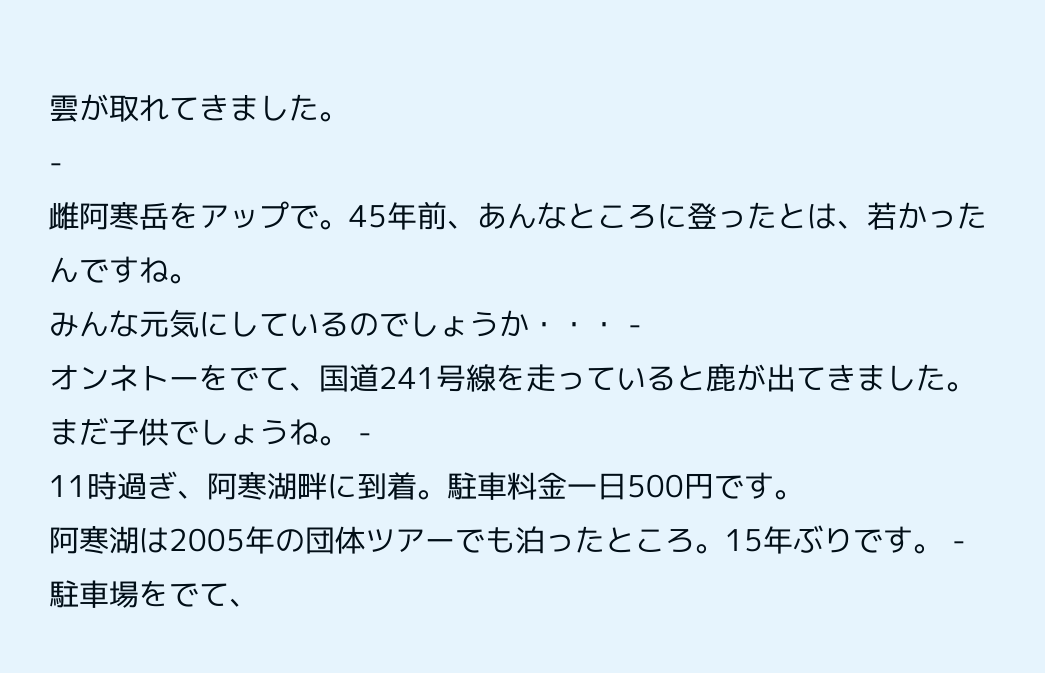雲が取れてきました。
-
雌阿寒岳をアップで。45年前、あんなところに登ったとは、若かったんですね。
みんな元気にしているのでしょうか・・・ -
オンネトーをでて、国道241号線を走っていると鹿が出てきました。
まだ子供でしょうね。 -
11時過ぎ、阿寒湖畔に到着。駐車料金一日500円です。
阿寒湖は2005年の団体ツアーでも泊ったところ。15年ぶりです。 -
駐車場をでて、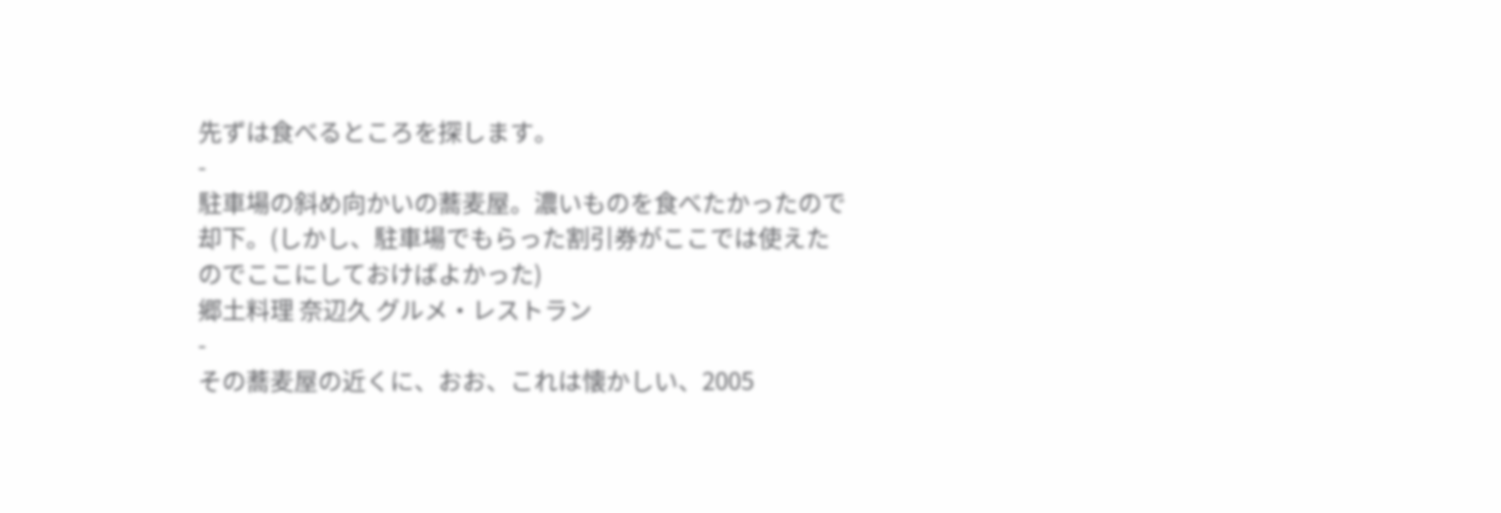先ずは食べるところを探します。
-
駐車場の斜め向かいの蕎麦屋。濃いものを食べたかったので却下。(しかし、駐車場でもらった割引券がここでは使えたのでここにしておけばよかった)
郷土料理 奈辺久 グルメ・レストラン
-
その蕎麦屋の近くに、おお、これは懐かしい、2005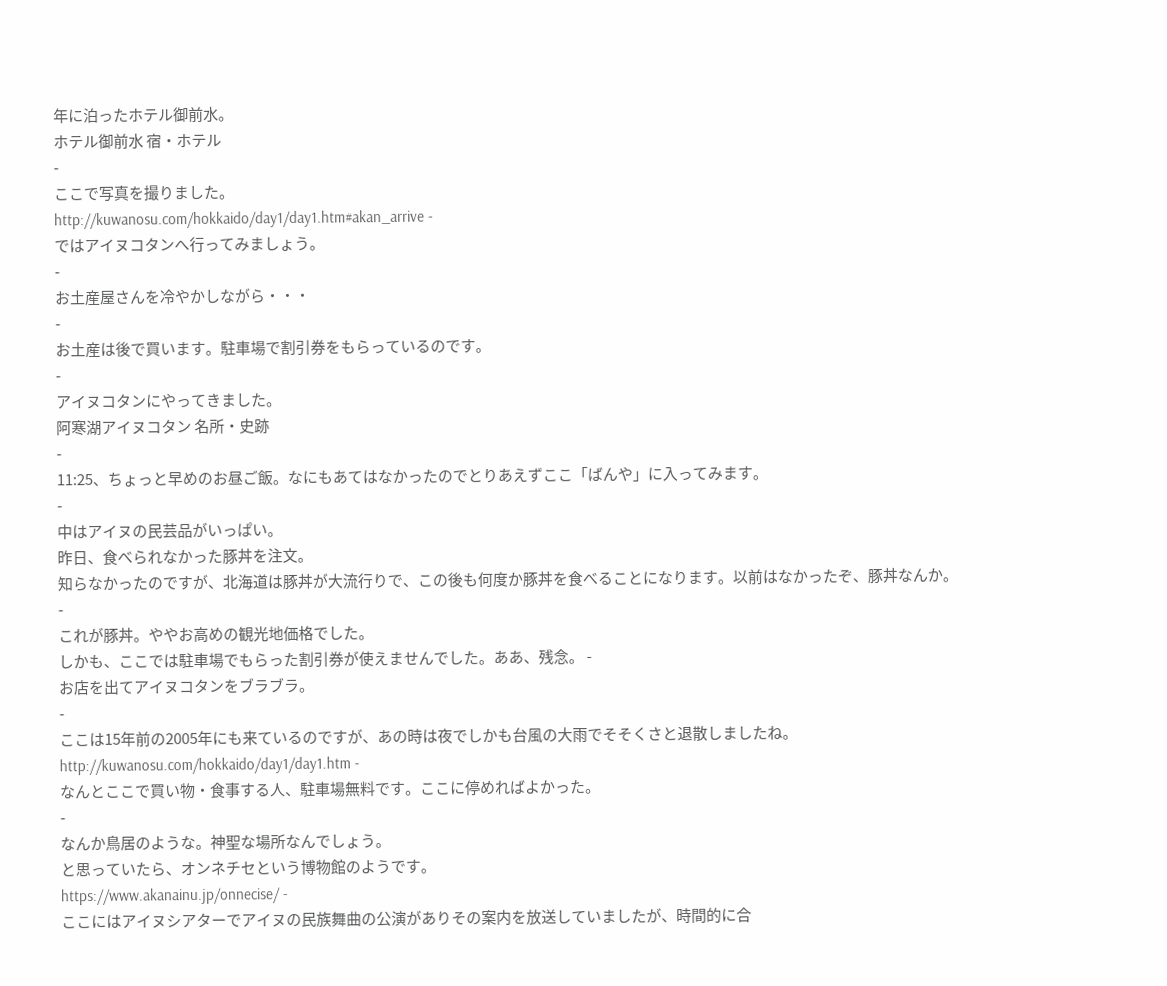年に泊ったホテル御前水。
ホテル御前水 宿・ホテル
-
ここで写真を撮りました。
http://kuwanosu.com/hokkaido/day1/day1.htm#akan_arrive -
ではアイヌコタンへ行ってみましょう。
-
お土産屋さんを冷やかしながら・・・
-
お土産は後で買います。駐車場で割引券をもらっているのです。
-
アイヌコタンにやってきました。
阿寒湖アイヌコタン 名所・史跡
-
11:25、ちょっと早めのお昼ご飯。なにもあてはなかったのでとりあえずここ「ばんや」に入ってみます。
-
中はアイヌの民芸品がいっぱい。
昨日、食べられなかった豚丼を注文。
知らなかったのですが、北海道は豚丼が大流行りで、この後も何度か豚丼を食べることになります。以前はなかったぞ、豚丼なんか。 -
これが豚丼。ややお高めの観光地価格でした。
しかも、ここでは駐車場でもらった割引券が使えませんでした。ああ、残念。 -
お店を出てアイヌコタンをブラブラ。
-
ここは15年前の2005年にも来ているのですが、あの時は夜でしかも台風の大雨でそそくさと退散しましたね。
http://kuwanosu.com/hokkaido/day1/day1.htm -
なんとここで買い物・食事する人、駐車場無料です。ここに停めればよかった。
-
なんか鳥居のような。神聖な場所なんでしょう。
と思っていたら、オンネチセという博物館のようです。
https://www.akanainu.jp/onnecise/ -
ここにはアイヌシアターでアイヌの民族舞曲の公演がありその案内を放送していましたが、時間的に合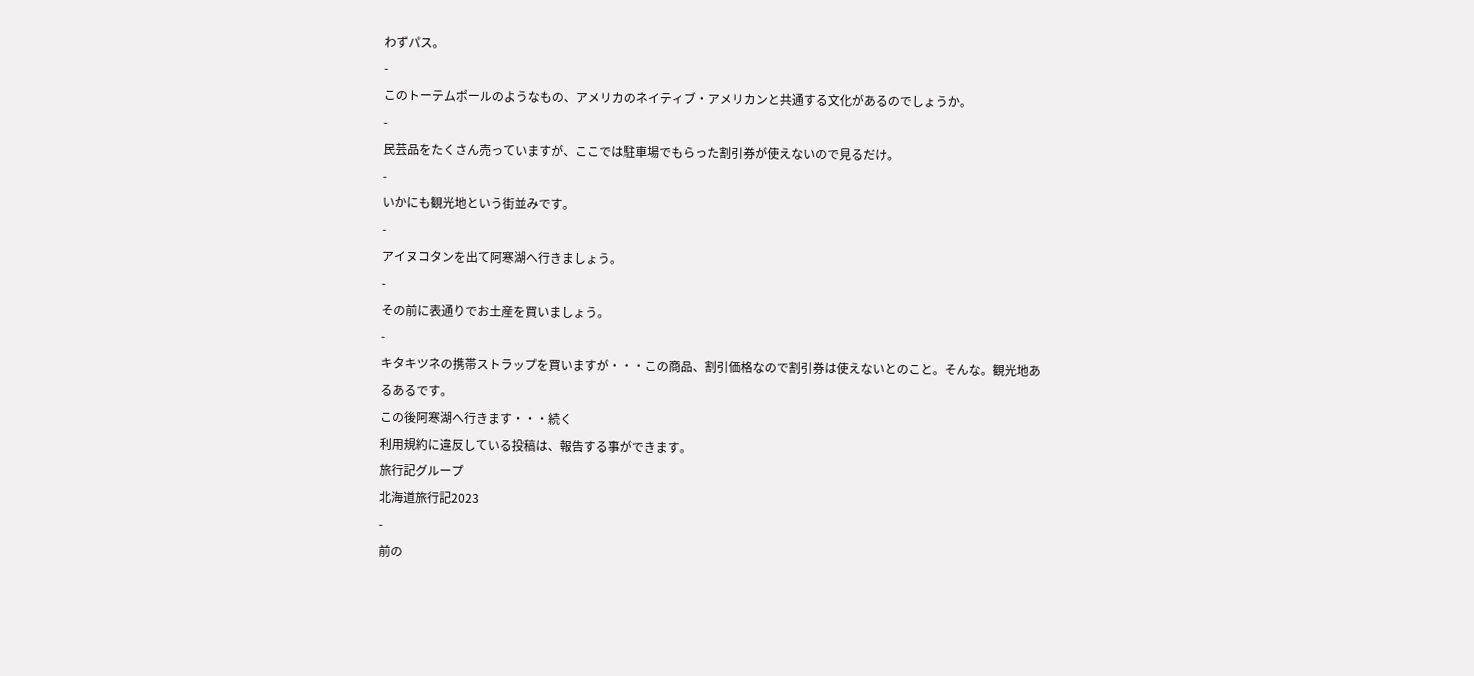わずパス。
-
このトーテムポールのようなもの、アメリカのネイティブ・アメリカンと共通する文化があるのでしょうか。
-
民芸品をたくさん売っていますが、ここでは駐車場でもらった割引券が使えないので見るだけ。
-
いかにも観光地という街並みです。
-
アイヌコタンを出て阿寒湖へ行きましょう。
-
その前に表通りでお土産を買いましょう。
-
キタキツネの携帯ストラップを買いますが・・・この商品、割引価格なので割引券は使えないとのこと。そんな。観光地あるあるです。
この後阿寒湖へ行きます・・・続く
利用規約に違反している投稿は、報告する事ができます。
旅行記グループ
北海道旅行記2023
-
前の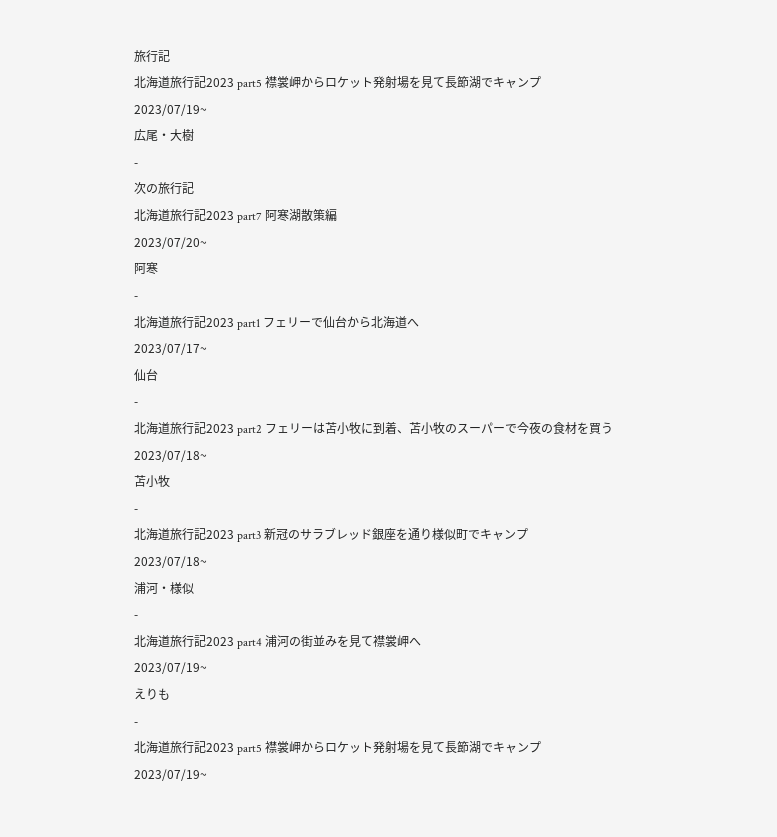旅行記
北海道旅行記2023 part5 襟裳岬からロケット発射場を見て長節湖でキャンプ
2023/07/19~
広尾・大樹
-
次の旅行記
北海道旅行記2023 part7 阿寒湖散策編
2023/07/20~
阿寒
-
北海道旅行記2023 part1 フェリーで仙台から北海道へ
2023/07/17~
仙台
-
北海道旅行記2023 part2 フェリーは苫小牧に到着、苫小牧のスーパーで今夜の食材を買う
2023/07/18~
苫小牧
-
北海道旅行記2023 part3 新冠のサラブレッド銀座を通り様似町でキャンプ
2023/07/18~
浦河・様似
-
北海道旅行記2023 part4 浦河の街並みを見て襟裳岬へ
2023/07/19~
えりも
-
北海道旅行記2023 part5 襟裳岬からロケット発射場を見て長節湖でキャンプ
2023/07/19~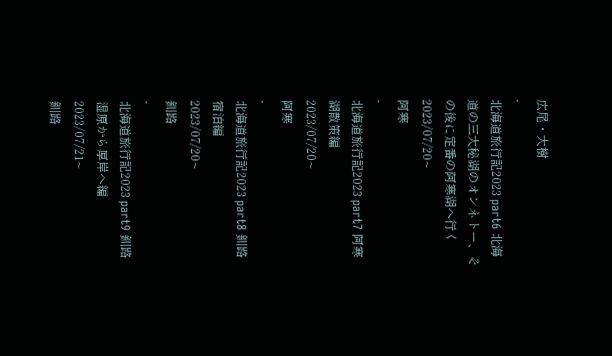広尾・大樹
-
北海道旅行記2023 part6 北海道の三大秘湖のオンネトー、その後に定番の阿寒湖へ行く
2023/07/20~
阿寒
-
北海道旅行記2023 part7 阿寒湖散策編
2023/07/20~
阿寒
-
北海道旅行記2023 part8 釧路宿泊編
2023/07/20~
釧路
-
北海道旅行記2023 part9 釧路湿原から厚岸へ編
2023/07/21~
釧路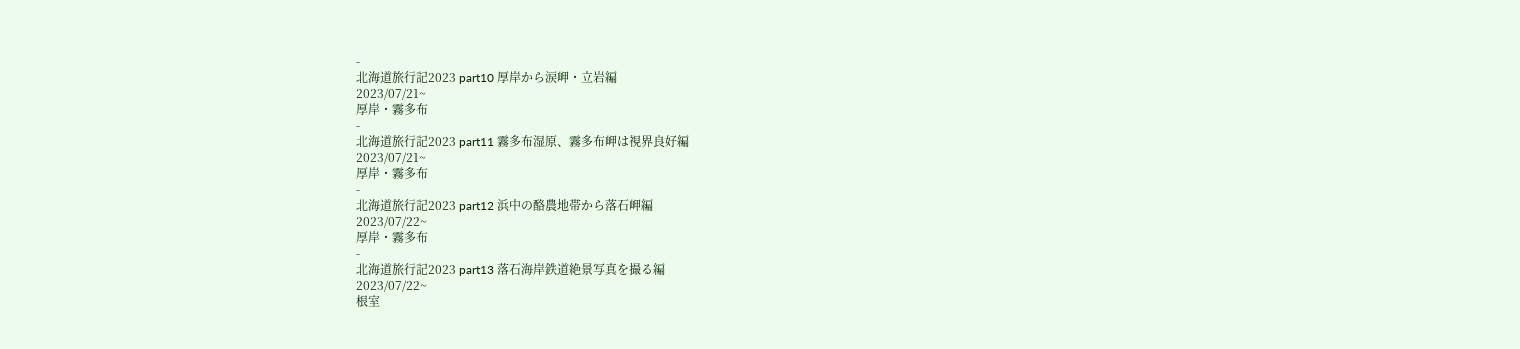-
北海道旅行記2023 part10 厚岸から涙岬・立岩編
2023/07/21~
厚岸・霧多布
-
北海道旅行記2023 part11 霧多布湿原、霧多布岬は視界良好編
2023/07/21~
厚岸・霧多布
-
北海道旅行記2023 part12 浜中の酪農地帯から落石岬編
2023/07/22~
厚岸・霧多布
-
北海道旅行記2023 part13 落石海岸鉄道絶景写真を撮る編
2023/07/22~
根室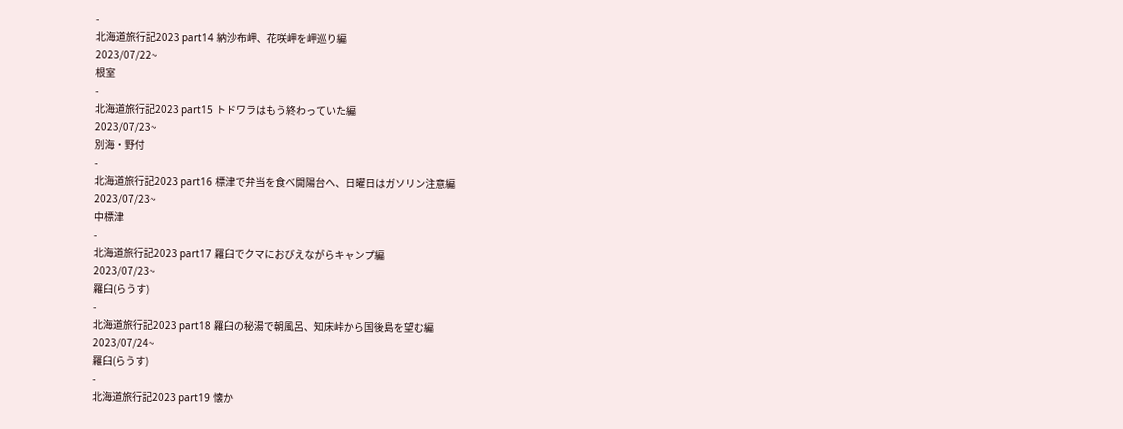-
北海道旅行記2023 part14 納沙布岬、花咲岬を岬巡り編
2023/07/22~
根室
-
北海道旅行記2023 part15 トドワラはもう終わっていた編
2023/07/23~
別海・野付
-
北海道旅行記2023 part16 標津で弁当を食べ開陽台へ、日曜日はガソリン注意編
2023/07/23~
中標津
-
北海道旅行記2023 part17 羅臼でクマにおびえながらキャンプ編
2023/07/23~
羅臼(らうす)
-
北海道旅行記2023 part18 羅臼の秘湯で朝風呂、知床峠から国後島を望む編
2023/07/24~
羅臼(らうす)
-
北海道旅行記2023 part19 懐か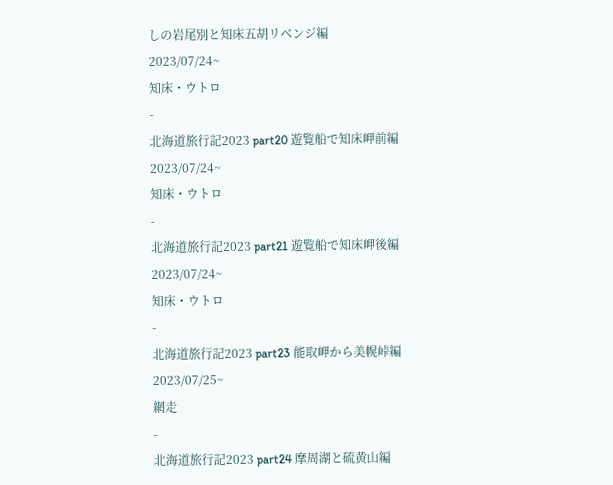しの岩尾別と知床五胡リベンジ編
2023/07/24~
知床・ウトロ
-
北海道旅行記2023 part20 遊覧船で知床岬前編
2023/07/24~
知床・ウトロ
-
北海道旅行記2023 part21 遊覧船で知床岬後編
2023/07/24~
知床・ウトロ
-
北海道旅行記2023 part23 能取岬から美幌峠編
2023/07/25~
網走
-
北海道旅行記2023 part24 摩周湖と硫黄山編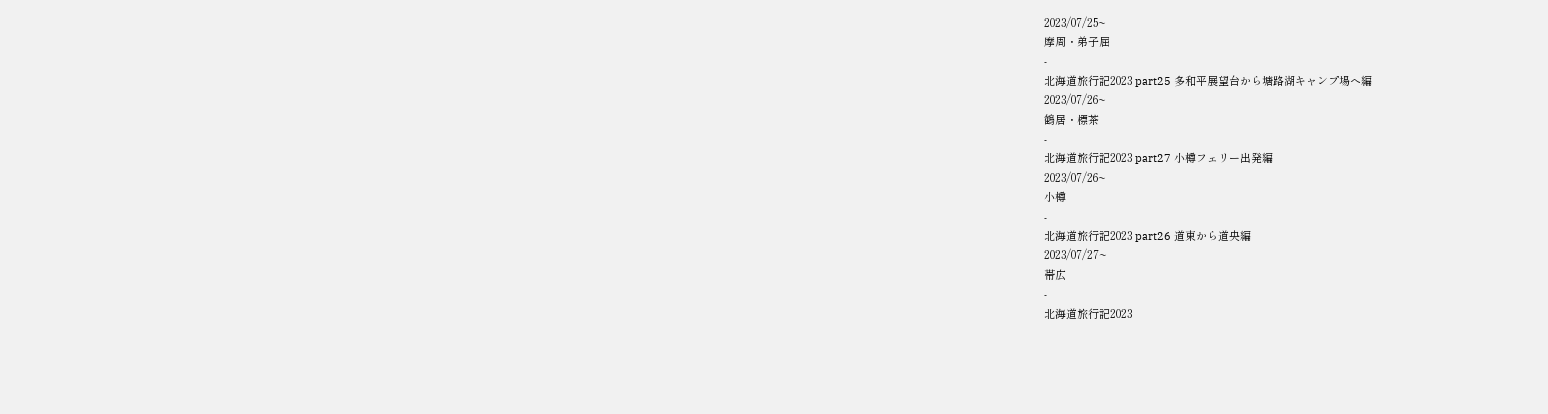2023/07/25~
摩周・弟子屈
-
北海道旅行記2023 part25 多和平展望台から塘路湖キャンプ場へ編
2023/07/26~
鶴居・標茶
-
北海道旅行記2023 part27 小樽フェリー出発編
2023/07/26~
小樽
-
北海道旅行記2023 part26 道東から道央編
2023/07/27~
帯広
-
北海道旅行記2023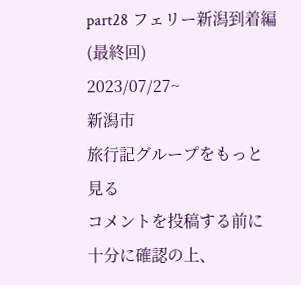part28 フェリー新潟到着編(最終回)
2023/07/27~
新潟市
旅行記グループをもっと見る
コメントを投稿する前に
十分に確認の上、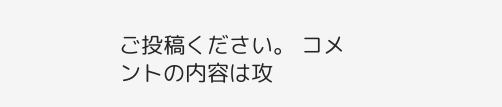ご投稿ください。 コメントの内容は攻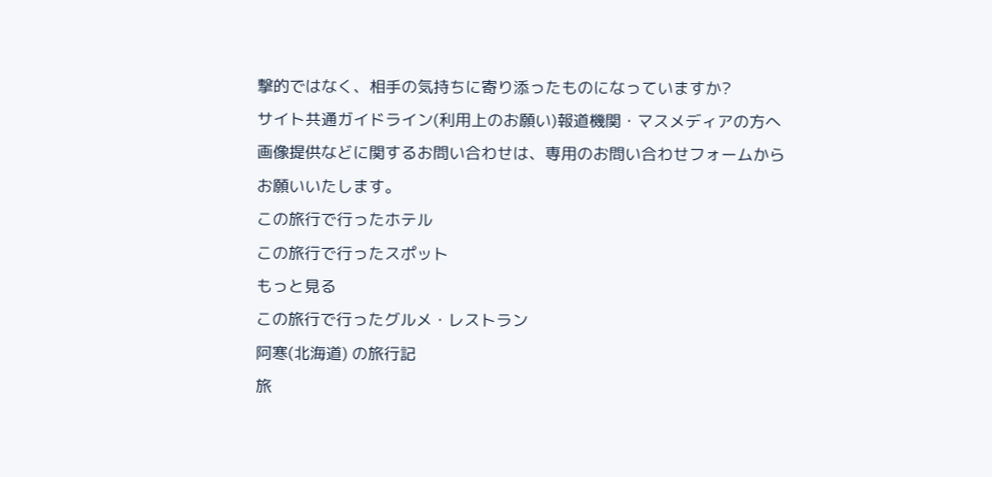撃的ではなく、相手の気持ちに寄り添ったものになっていますか?
サイト共通ガイドライン(利用上のお願い)報道機関・マスメディアの方へ 画像提供などに関するお問い合わせは、専用のお問い合わせフォームからお願いいたします。
この旅行で行ったホテル
この旅行で行ったスポット
もっと見る
この旅行で行ったグルメ・レストラン
阿寒(北海道) の旅行記
旅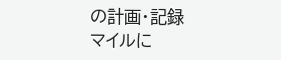の計画・記録
マイルに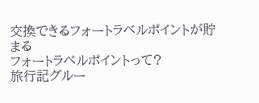交換できるフォートラベルポイントが貯まる
フォートラベルポイントって?
旅行記グルー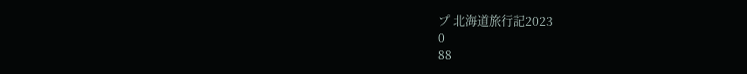プ 北海道旅行記2023
0
88